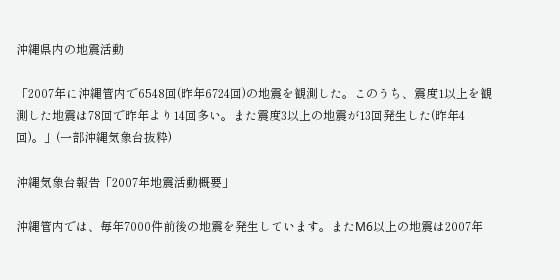沖縄県内の地震活動

「2007年に沖縄管内で6548回(昨年6724回)の地震を観測した。このうち、震度1以上を観測した地震は78回で昨年より14回多い。また震度3以上の地震が13回発生した(昨年4回)。」(一部沖縄気象台抜粋)

沖縄気象台報告「2007年地震活動概要」

沖縄管内では、毎年7000件前後の地震を発生しています。またM6以上の地震は2007年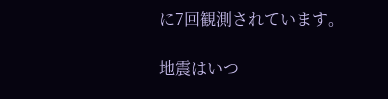に7回観測されています。

地震はいつ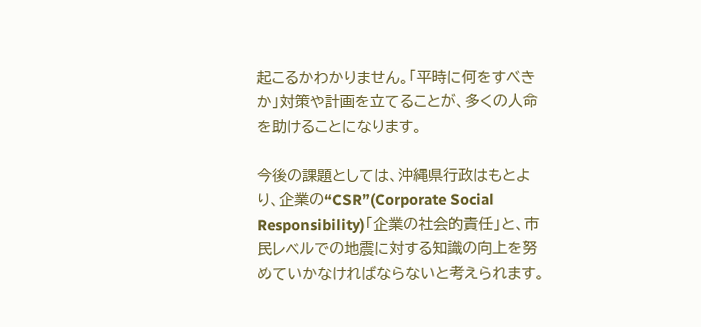起こるかわかりません。「平時に何をすべきか」対策や計画を立てることが、多くの人命を助けることになります。

今後の課題としては、沖縄県行政はもとより、企業の“CSR”(Corporate Social Responsibility)「企業の社会的責任」と、市民レベルでの地震に対する知識の向上を努めていかなければならないと考えられます。